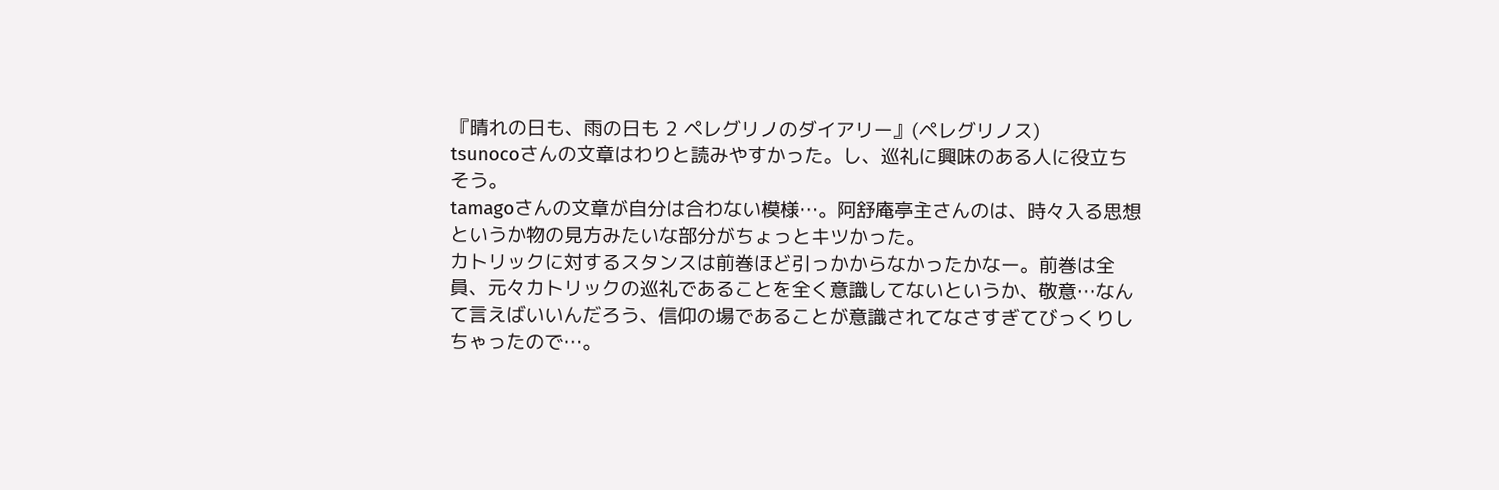『晴れの日も、雨の日も 2 ペレグリノのダイアリー』(ペレグリノス)
tsunocoさんの文章はわりと読みやすかった。し、巡礼に興味のある人に役立ちそう。
tamagoさんの文章が自分は合わない模様…。阿舒庵亭主さんのは、時々入る思想というか物の見方みたいな部分がちょっとキツかった。
カトリックに対するスタンスは前巻ほど引っかからなかったかなー。前巻は全員、元々カトリックの巡礼であることを全く意識してないというか、敬意…なんて言えばいいんだろう、信仰の場であることが意識されてなさすぎてびっくりしちゃったので…。